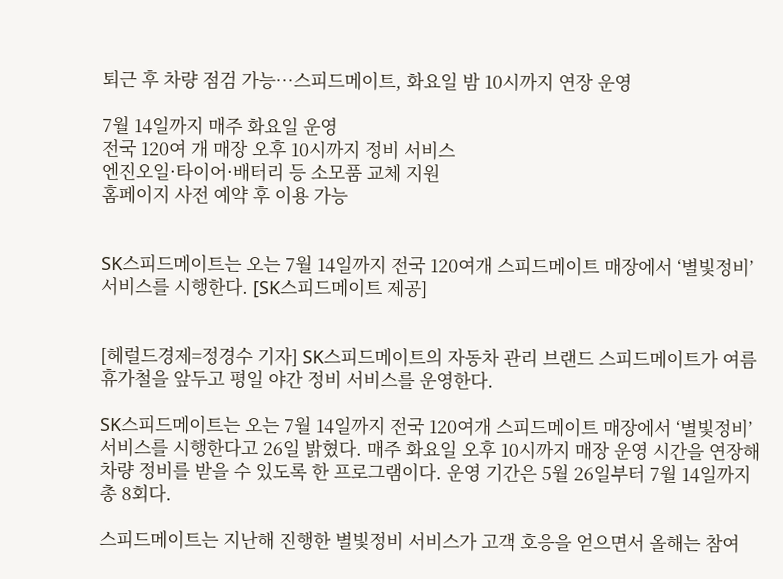퇴근 후 차량 점검 가능…스피드메이트, 화요일 밤 10시까지 연장 운영

7월 14일까지 매주 화요일 운영
전국 120여 개 매장 오후 10시까지 정비 서비스
엔진오일·타이어·배터리 등 소모품 교체 지원
홈페이지 사전 예약 후 이용 가능


SK스피드메이트는 오는 7월 14일까지 전국 120여개 스피드메이트 매장에서 ‘별빛정비’ 서비스를 시행한다. [SK스피드메이트 제공]


[헤럴드경제=정경수 기자] SK스피드메이트의 자동차 관리 브랜드 스피드메이트가 여름 휴가철을 앞두고 평일 야간 정비 서비스를 운영한다.

SK스피드메이트는 오는 7월 14일까지 전국 120여개 스피드메이트 매장에서 ‘별빛정비’ 서비스를 시행한다고 26일 밝혔다. 매주 화요일 오후 10시까지 매장 운영 시간을 연장해 차량 정비를 받을 수 있도록 한 프로그램이다. 운영 기간은 5월 26일부터 7월 14일까지 총 8회다.

스피드메이트는 지난해 진행한 별빛정비 서비스가 고객 호응을 얻으면서 올해는 참여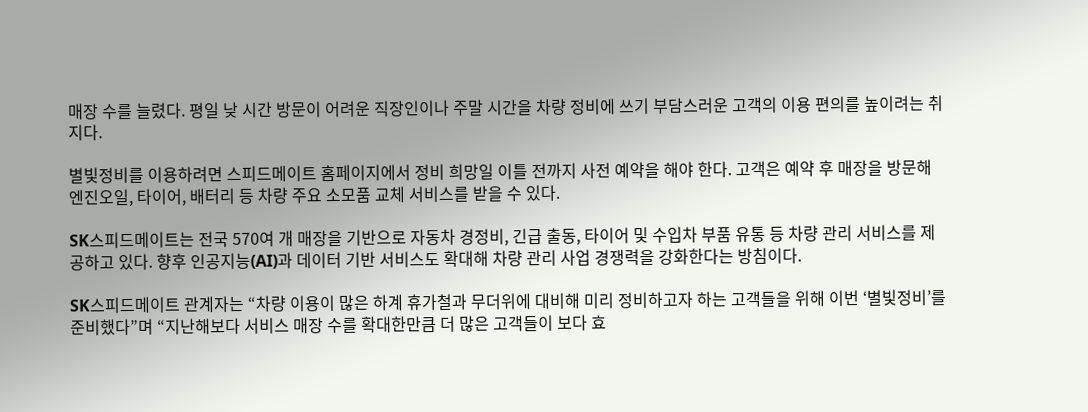매장 수를 늘렸다. 평일 낮 시간 방문이 어려운 직장인이나 주말 시간을 차량 정비에 쓰기 부담스러운 고객의 이용 편의를 높이려는 취지다.

별빛정비를 이용하려면 스피드메이트 홈페이지에서 정비 희망일 이틀 전까지 사전 예약을 해야 한다. 고객은 예약 후 매장을 방문해 엔진오일, 타이어, 배터리 등 차량 주요 소모품 교체 서비스를 받을 수 있다.

SK스피드메이트는 전국 570여 개 매장을 기반으로 자동차 경정비, 긴급 출동, 타이어 및 수입차 부품 유통 등 차량 관리 서비스를 제공하고 있다. 향후 인공지능(AI)과 데이터 기반 서비스도 확대해 차량 관리 사업 경쟁력을 강화한다는 방침이다.

SK스피드메이트 관계자는 “차량 이용이 많은 하계 휴가철과 무더위에 대비해 미리 정비하고자 하는 고객들을 위해 이번 ‘별빛정비’를 준비했다”며 “지난해보다 서비스 매장 수를 확대한만큼 더 많은 고객들이 보다 효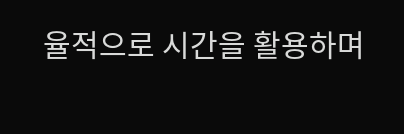율적으로 시간을 활용하며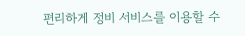편리하게 정비 서비스를 이용할 수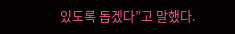있도록 돕겠다”고 말했다.